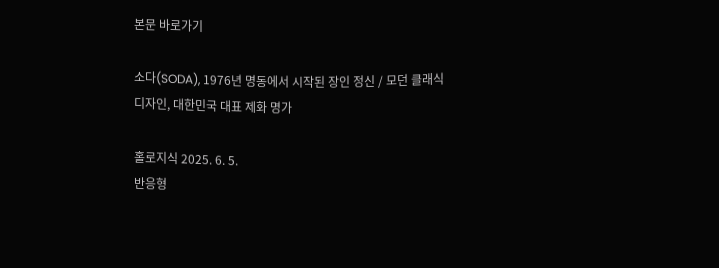본문 바로가기

소다(SODA), 1976년 명동에서 시작된 장인 정신 / 모던 클래식 디자인, 대한민국 대표 제화 명가

홀로지식 2025. 6. 5.
반응형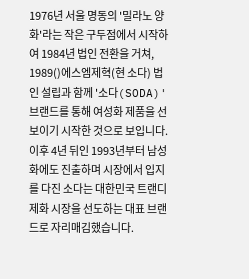1976년 서울 명동의 '밀라노 양화'라는 작은 구두점에서 시작하여 1984년 법인 전환을 거쳐, 1989()에스엠제혁(현 소다) 법인 설립과 함께 '소다(SODA)' 브랜드를 통해 여성화 제품을 선보이기 시작한 것으로 보입니다. 이후 4년 뒤인 1993년부터 남성화에도 진출하며 시장에서 입지를 다진 소다는 대한민국 트랜디 제화 시장을 선도하는 대표 브랜드로 자리매김했습니다.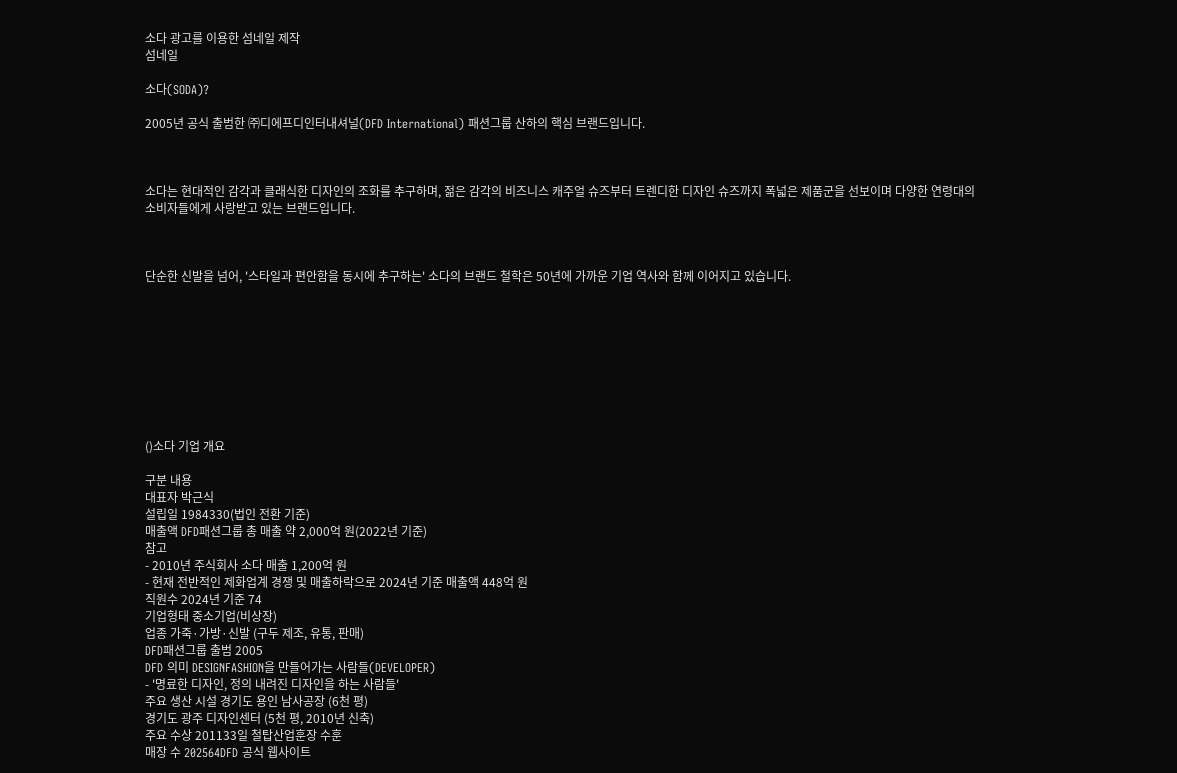소다 광고를 이용한 섬네일 제작
섬네일

소다(SODA)?

2005년 공식 출범한 ㈜디에프디인터내셔널(DFD International) 패션그룹 산하의 핵심 브랜드입니다.



소다는 현대적인 감각과 클래식한 디자인의 조화를 추구하며, 젊은 감각의 비즈니스 캐주얼 슈즈부터 트렌디한 디자인 슈즈까지 폭넓은 제품군을 선보이며 다양한 연령대의 소비자들에게 사랑받고 있는 브랜드입니다.



단순한 신발을 넘어, '스타일과 편안함을 동시에 추구하는' 소다의 브랜드 철학은 50년에 가까운 기업 역사와 함께 이어지고 있습니다.









()소다 기업 개요

구분 내용
대표자 박근식
설립일 1984330(법인 전환 기준)
매출액 DFD패션그룹 총 매출 약 2,000억 원(2022년 기준)
참고
- 2010년 주식회사 소다 매출 1,200억 원
- 현재 전반적인 제화업계 경쟁 및 매출하락으로 2024년 기준 매출액 448억 원
직원수 2024년 기준 74
기업형태 중소기업(비상장)
업종 가죽·가방·신발 (구두 제조, 유통, 판매)
DFD패션그룹 출범 2005
DFD 의미 DESIGNFASHION을 만들어가는 사람들(DEVELOPER)
- '명료한 디자인, 정의 내려진 디자인을 하는 사람들'
주요 생산 시설 경기도 용인 남사공장 (6천 평)
경기도 광주 디자인센터 (5천 평, 2010년 신축)
주요 수상 201133일 철탑산업훈장 수훈
매장 수 202564DFD 공식 웹사이트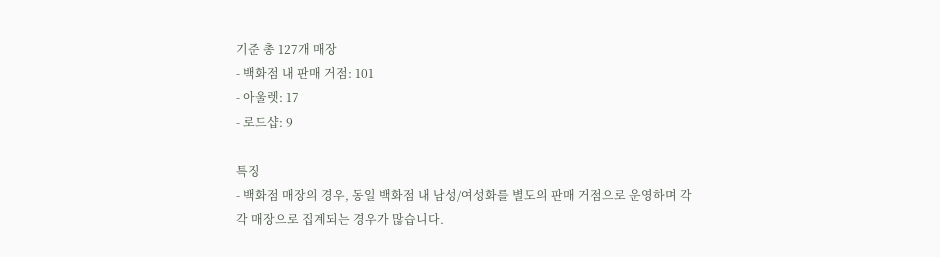기준 총 127개 매장
- 백화점 내 판매 거점: 101
- 아울렛: 17
- 로드샵: 9

특징
- 백화점 매장의 경우, 동일 백화점 내 남성/여성화를 별도의 판매 거점으로 운영하며 각각 매장으로 집계되는 경우가 많습니다.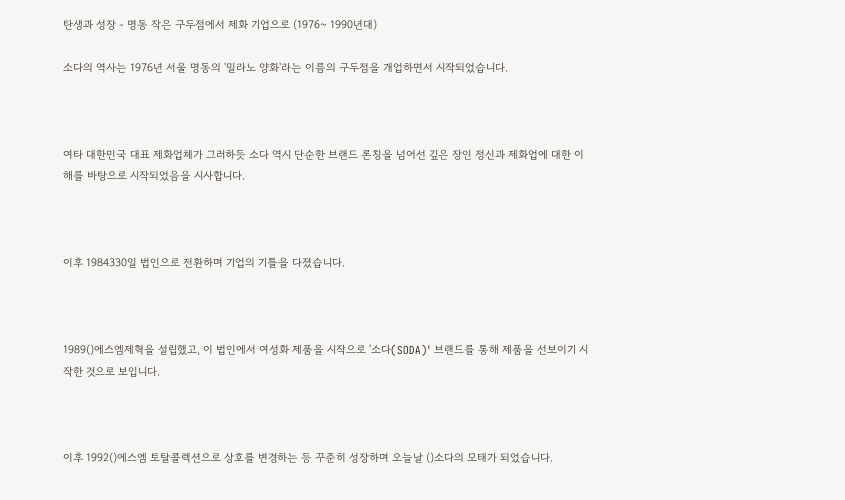탄생과 성장 - 명동 작은 구두점에서 제화 기업으로 (1976~ 1990년대)

소다의 역사는 1976년 서울 명동의 '밀라노 양화'라는 이름의 구두점을 개업하면서 시작되었습니다.



여타 대한민국 대표 제화업체가 그러하듯 소다 역시 단순한 브랜드 론칭을 넘어선 깊은 장인 정신과 제화업에 대한 이해를 바탕으로 시작되었음을 시사합니다.



이후 1984330일 법인으로 전환하며 기업의 기틀을 다졌습니다.



1989()에스엠제혁을 설립했고, 이 법인에서 여성화 제품을 시작으로 '소다(SODA)' 브랜드를 통해 제품을 선보이기 시작한 것으로 보입니다.



이후 1992()에스엠 토탈콜렉션으로 상호를 변경하는 등 꾸준히 성장하며 오늘날 ()소다의 모태가 되었습니다.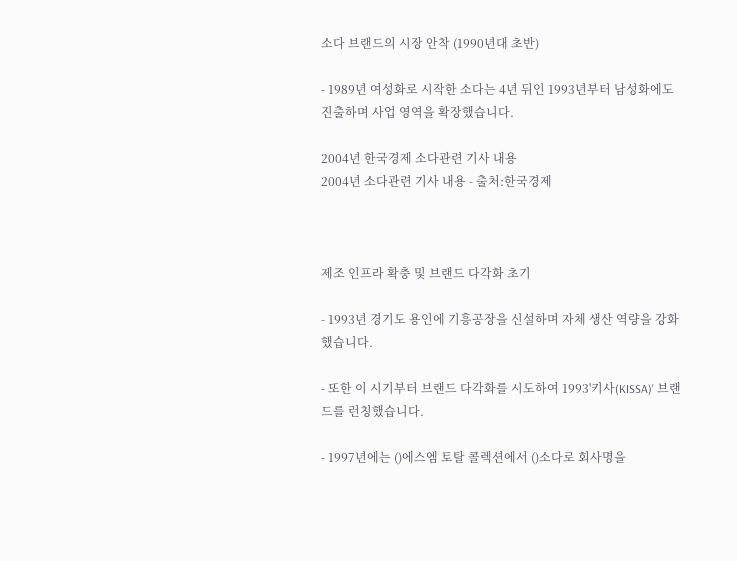소다 브랜드의 시장 안착 (1990년대 초반)

- 1989년 여성화로 시작한 소다는 4년 뒤인 1993년부터 남성화에도 진출하며 사업 영역을 확장했습니다.

2004년 한국경제 소다관련 기사 내용
2004년 소다관련 기사 내용 - 출처:한국경제



제조 인프라 확충 및 브랜드 다각화 초기

- 1993년 경기도 용인에 기흥공장을 신설하며 자체 생산 역량을 강화했습니다.

- 또한 이 시기부터 브랜드 다각화를 시도하여 1993'키사(KISSA)' 브랜드를 런칭했습니다.

- 1997년에는 ()에스엠 토탈 콜렉션에서 ()소다로 회사명을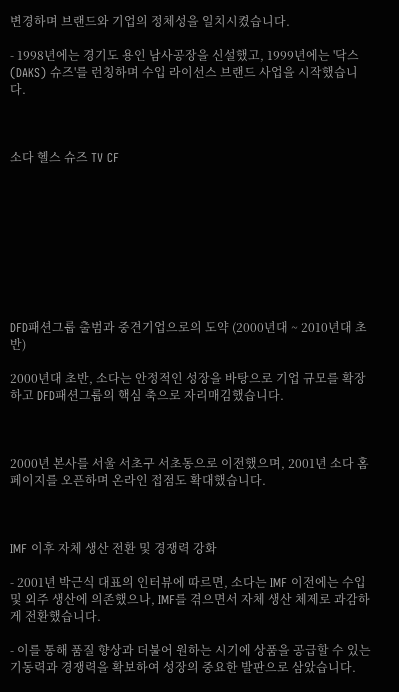변경하며 브랜드와 기업의 정체성을 일치시켰습니다.

- 1998년에는 경기도 용인 남사공장을 신설했고, 1999년에는 '닥스(DAKS) 슈즈'를 런칭하며 수입 라이선스 브랜드 사업을 시작했습니다.



소다 헬스 슈즈 TV CF









DFD패션그룹 출범과 중견기업으로의 도약 (2000년대 ~ 2010년대 초반)

2000년대 초반, 소다는 안정적인 성장을 바탕으로 기업 규모를 확장하고 DFD패션그룹의 핵심 축으로 자리매김했습니다.



2000년 본사를 서울 서초구 서초동으로 이전했으며, 2001년 소다 홈페이지를 오픈하며 온라인 접점도 확대했습니다.



IMF 이후 자체 생산 전환 및 경쟁력 강화

- 2001년 박근식 대표의 인터뷰에 따르면, 소다는 IMF 이전에는 수입 및 외주 생산에 의존했으나, IMF를 겪으면서 자체 생산 체제로 과감하게 전환했습니다.

- 이를 통해 품질 향상과 더불어 원하는 시기에 상품을 공급할 수 있는 기동력과 경쟁력을 확보하여 성장의 중요한 발판으로 삼았습니다.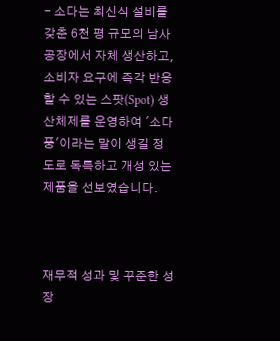- 소다는 최신식 설비를 갖춘 6천 평 규모의 남사공장에서 자체 생산하고, 소비자 요구에 즉각 반응할 수 있는 스팟(Spot) 생산체제를 운영하여 '소다풍'이라는 말이 생길 정도로 독특하고 개성 있는 제품을 선보였습니다.



재무적 성과 및 꾸준한 성장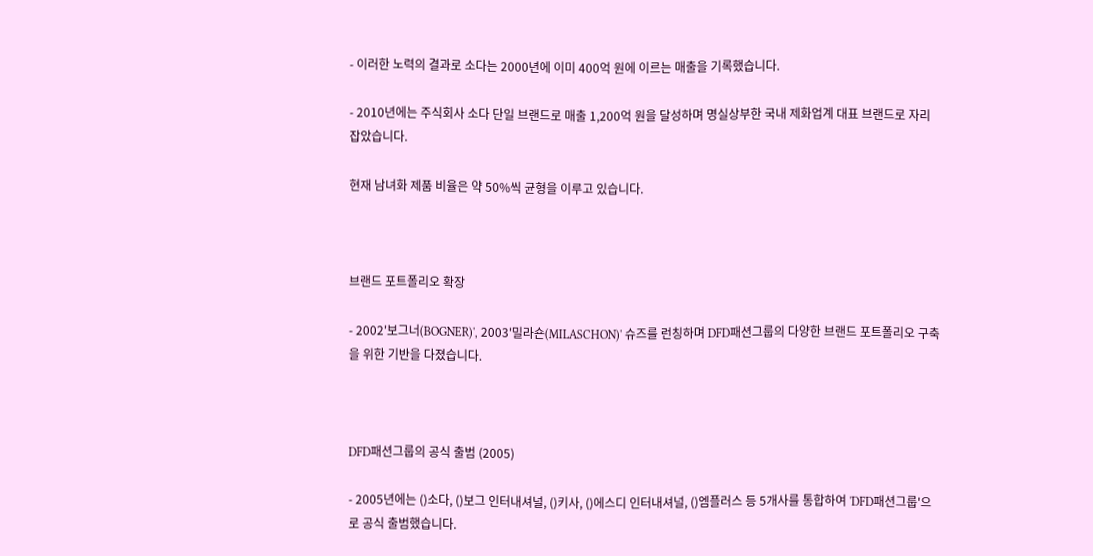- 이러한 노력의 결과로 소다는 2000년에 이미 400억 원에 이르는 매출을 기록했습니다.

- 2010년에는 주식회사 소다 단일 브랜드로 매출 1,200억 원을 달성하며 명실상부한 국내 제화업계 대표 브랜드로 자리 잡았습니다.

현재 남녀화 제품 비율은 약 50%씩 균형을 이루고 있습니다.



브랜드 포트폴리오 확장

- 2002'보그너(BOGNER)', 2003'밀라숀(MILASCHON)' 슈즈를 런칭하며 DFD패션그룹의 다양한 브랜드 포트폴리오 구축을 위한 기반을 다졌습니다.



DFD패션그룹의 공식 출범 (2005)

- 2005년에는 ()소다, ()보그 인터내셔널, ()키사, ()에스디 인터내셔널, ()엠플러스 등 5개사를 통합하여 'DFD패션그룹'으로 공식 출범했습니다.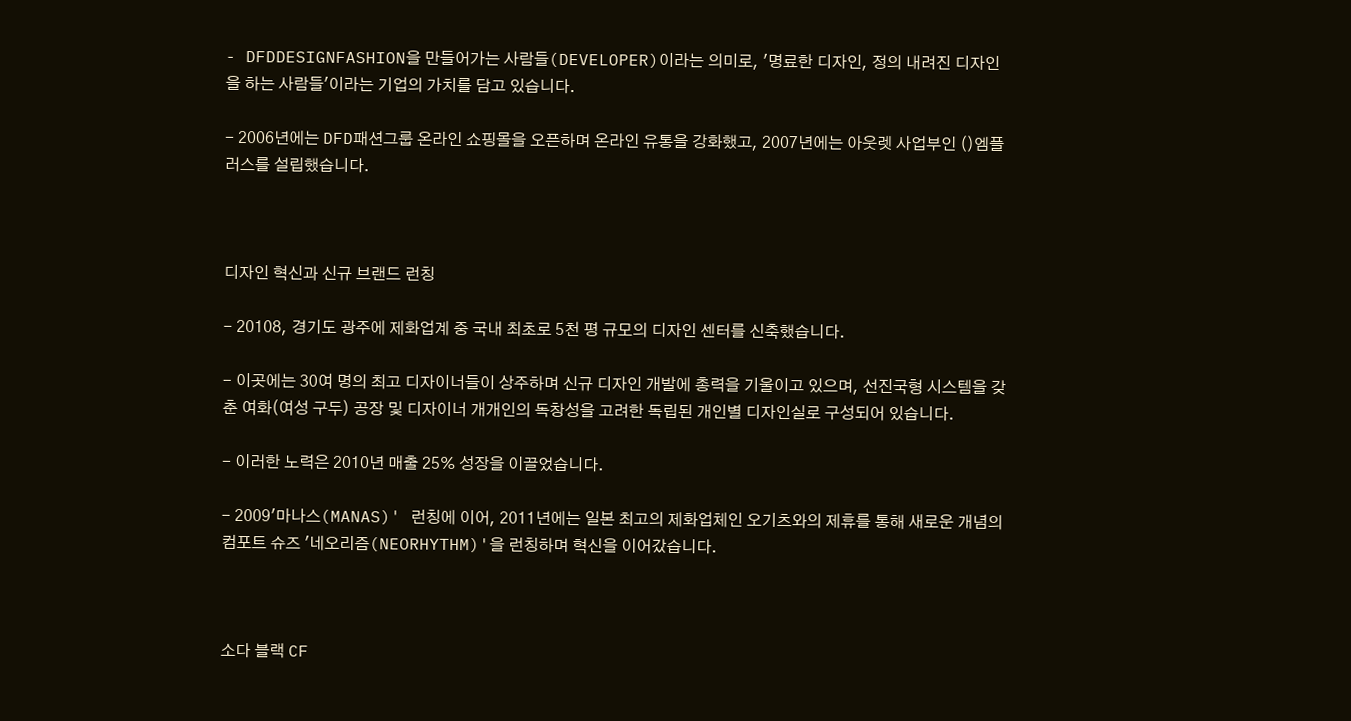- DFDDESIGNFASHION을 만들어가는 사람들(DEVELOPER)이라는 의미로, '명료한 디자인, 정의 내려진 디자인을 하는 사람들'이라는 기업의 가치를 담고 있습니다.

- 2006년에는 DFD패션그룹 온라인 쇼핑몰을 오픈하며 온라인 유통을 강화했고, 2007년에는 아웃렛 사업부인 ()엠플러스를 설립했습니다.



디자인 혁신과 신규 브랜드 런칭

- 20108, 경기도 광주에 제화업계 중 국내 최초로 5천 평 규모의 디자인 센터를 신축했습니다.

- 이곳에는 30여 명의 최고 디자이너들이 상주하며 신규 디자인 개발에 총력을 기울이고 있으며, 선진국형 시스템을 갖춘 여화(여성 구두) 공장 및 디자이너 개개인의 독창성을 고려한 독립된 개인별 디자인실로 구성되어 있습니다.

- 이러한 노력은 2010년 매출 25% 성장을 이끌었습니다.

- 2009'마나스(MANAS)' 런칭에 이어, 2011년에는 일본 최고의 제화업체인 오기츠와의 제휴를 통해 새로운 개념의 컴포트 슈즈 '네오리즘(NEORHYTHM)'을 런칭하며 혁신을 이어갔습니다.



소다 블랙 CF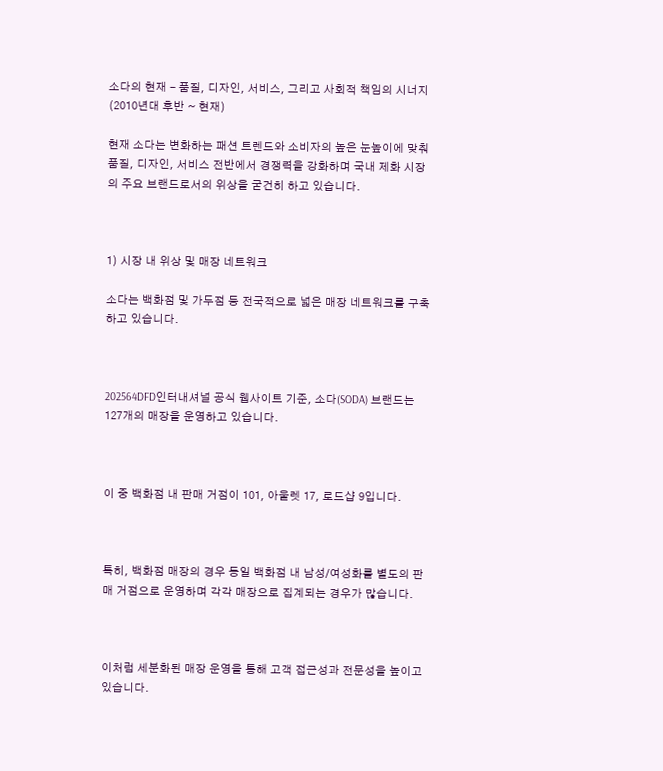소다의 현재 - 품질, 디자인, 서비스, 그리고 사회적 책임의 시너지 (2010년대 후반 ~ 현재)

현재 소다는 변화하는 패션 트렌드와 소비자의 높은 눈높이에 맞춰 품질, 디자인, 서비스 전반에서 경쟁력을 강화하며 국내 제화 시장의 주요 브랜드로서의 위상을 굳건히 하고 있습니다.



1) 시장 내 위상 및 매장 네트워크

소다는 백화점 및 가두점 등 전국적으로 넓은 매장 네트워크를 구축하고 있습니다.



202564DFD인터내셔널 공식 웹사이트 기준, 소다(SODA) 브랜드는 127개의 매장을 운영하고 있습니다.



이 중 백화점 내 판매 거점이 101, 아울렛 17, 로드샵 9입니다.



특히, 백화점 매장의 경우 동일 백화점 내 남성/여성화를 별도의 판매 거점으로 운영하며 각각 매장으로 집계되는 경우가 많습니다.



이처럼 세분화된 매장 운영을 통해 고객 접근성과 전문성을 높이고 있습니다.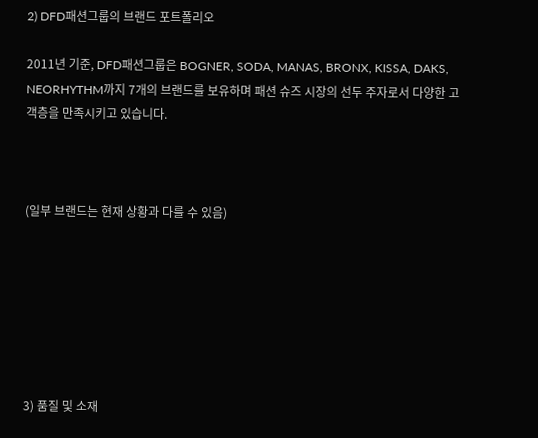2) DFD패션그룹의 브랜드 포트폴리오

2011년 기준, DFD패션그룹은 BOGNER, SODA, MANAS, BRONX, KISSA, DAKS, NEORHYTHM까지 7개의 브랜드를 보유하며 패션 슈즈 시장의 선두 주자로서 다양한 고객층을 만족시키고 있습니다.



(일부 브랜드는 현재 상황과 다를 수 있음)







3) 품질 및 소재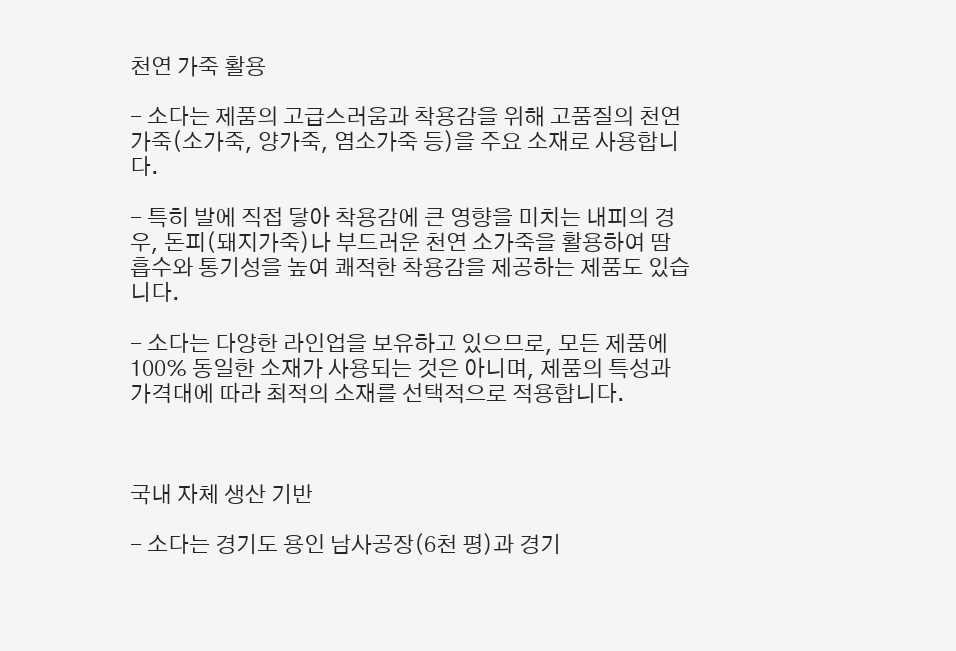천연 가죽 활용

- 소다는 제품의 고급스러움과 착용감을 위해 고품질의 천연 가죽(소가죽, 양가죽, 염소가죽 등)을 주요 소재로 사용합니다.

- 특히 발에 직접 닿아 착용감에 큰 영향을 미치는 내피의 경우, 돈피(돼지가죽)나 부드러운 천연 소가죽을 활용하여 땀 흡수와 통기성을 높여 쾌적한 착용감을 제공하는 제품도 있습니다.

- 소다는 다양한 라인업을 보유하고 있으므로, 모든 제품에 100% 동일한 소재가 사용되는 것은 아니며, 제품의 특성과 가격대에 따라 최적의 소재를 선택적으로 적용합니다.



국내 자체 생산 기반

- 소다는 경기도 용인 남사공장(6천 평)과 경기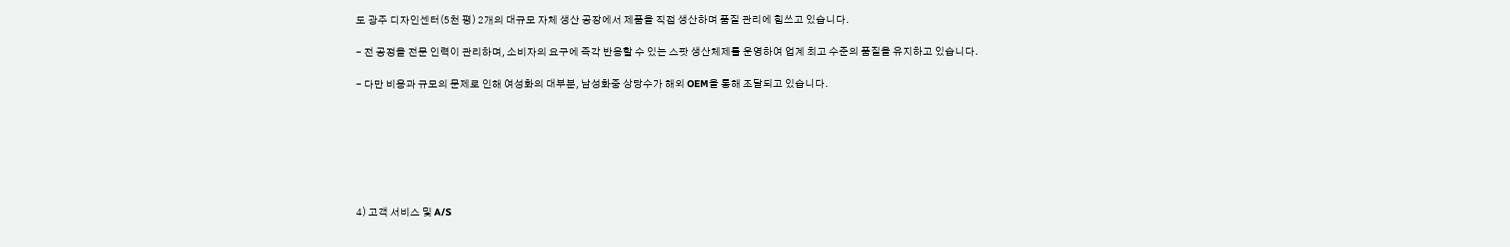도 광주 디자인센터(5천 평) 2개의 대규모 자체 생산 공장에서 제품을 직접 생산하며 품질 관리에 힘쓰고 있습니다.

- 전 공정을 전문 인력이 관리하며, 소비자의 요구에 즉각 반응할 수 있는 스팟 생산체제를 운영하여 업계 최고 수준의 품질을 유지하고 있습니다.

- 다만 비용과 규모의 문제로 인해 여성화의 대부분, 남성화중 상당수가 해외 OEM을 통해 조달되고 있습니다.







4) 고객 서비스 및 A/S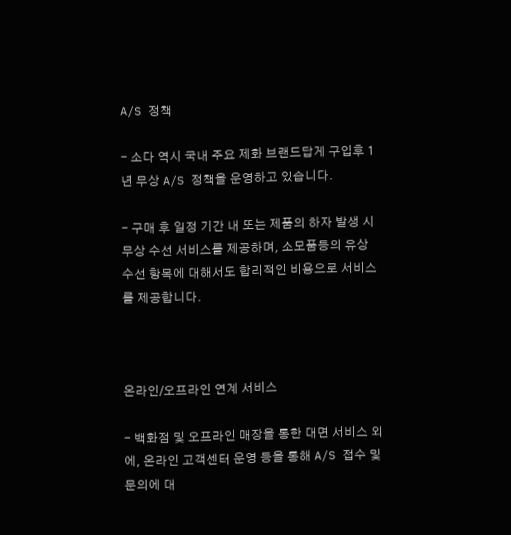A/S 정책

- 소다 역시 국내 주요 제화 브랜드답게 구입후 1년 무상 A/S 정책을 운영하고 있습니다.

- 구매 후 일정 기간 내 또는 제품의 하자 발생 시 무상 수선 서비스를 제공하며, 소모품등의 유상 수선 항목에 대해서도 합리적인 비용으로 서비스를 제공합니다.



온라인/오프라인 연계 서비스

- 백화점 및 오프라인 매장을 통한 대면 서비스 외에, 온라인 고객센터 운영 등을 통해 A/S 접수 및 문의에 대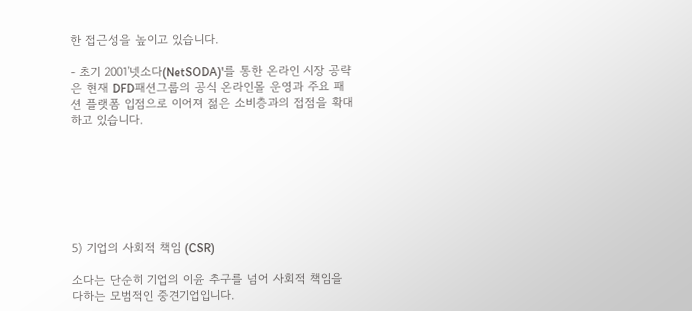한 접근성을 높이고 있습니다.

- 초기 2001'넷소다(NetSODA)'를 통한 온라인 시장 공략은 현재 DFD패션그룹의 공식 온라인몰 운영과 주요 패션 플랫폼 입점으로 이어져 젊은 소비층과의 접점을 확대하고 있습니다.







5) 기업의 사회적 책임 (CSR)

소다는 단순히 기업의 이윤 추구를 넘어 사회적 책임을 다하는 모범적인 중견기업입니다.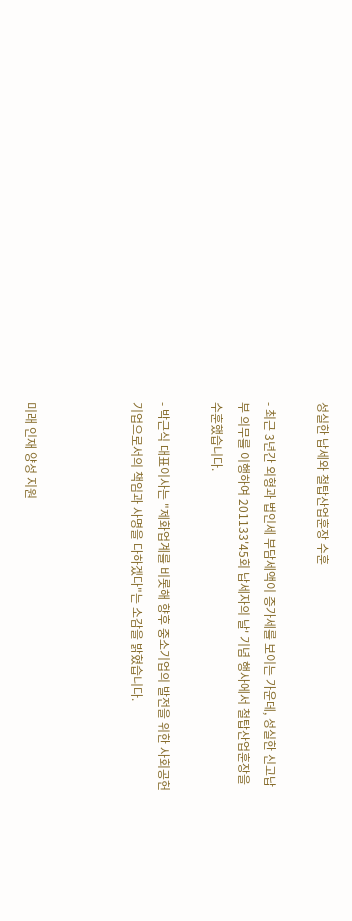성실한 납세와 철탑산업훈장 수훈

- 최근 3년간 외형과 법인세 부담세액이 증가세를 보이는 가운데, 성실한 신고납부 의무를 이행하여 201133'45회 납세자의 날' 기념 행사에서 철탑산업훈장을 수훈했습니다.

- 박근식 대표이사는 "제화업계를 비롯해 향후 중소기업의 발전을 위한 사회공헌기업으로서의 책임과 사명을 다하겠다"는 소감을 밝혔습니다.



미래 인재 양성 지원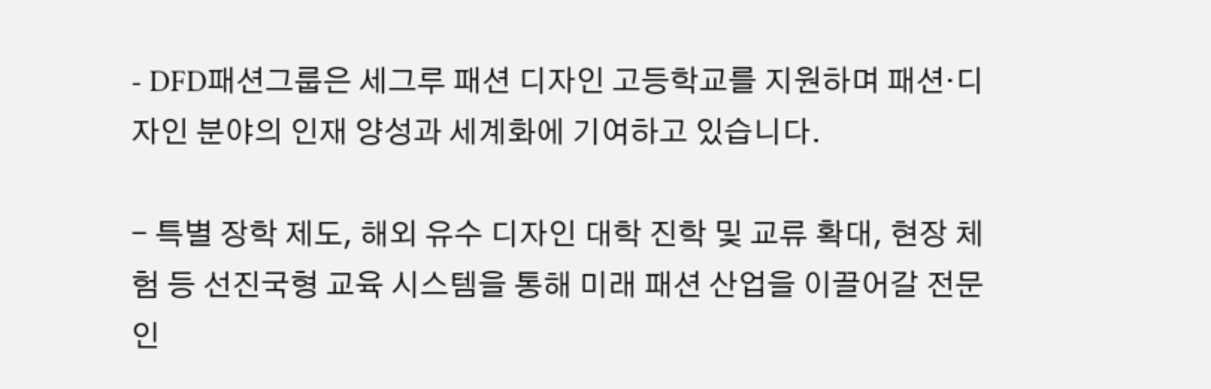- DFD패션그룹은 세그루 패션 디자인 고등학교를 지원하며 패션·디자인 분야의 인재 양성과 세계화에 기여하고 있습니다.

- 특별 장학 제도, 해외 유수 디자인 대학 진학 및 교류 확대, 현장 체험 등 선진국형 교육 시스템을 통해 미래 패션 산업을 이끌어갈 전문 인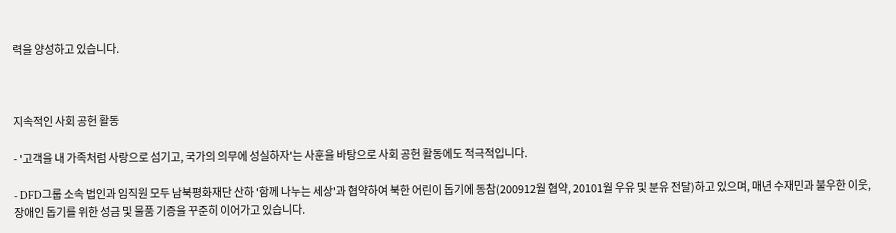력을 양성하고 있습니다.



지속적인 사회 공헌 활동

- '고객을 내 가족처럼 사랑으로 섬기고, 국가의 의무에 성실하자'는 사훈을 바탕으로 사회 공헌 활동에도 적극적입니다.

- DFD그룹 소속 법인과 임직원 모두 남북평화재단 산하 '함께 나누는 세상'과 협약하여 북한 어린이 돕기에 동참(200912월 협약, 20101월 우유 및 분유 전달)하고 있으며, 매년 수재민과 불우한 이웃, 장애인 돕기를 위한 성금 및 물품 기증을 꾸준히 이어가고 있습니다.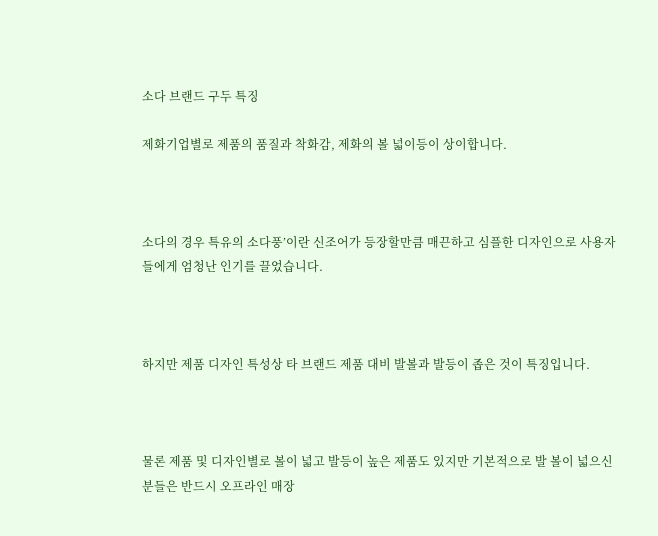소다 브랜드 구두 특징

제화기업별로 제품의 품질과 착화감, 제화의 볼 넓이등이 상이합니다.



소다의 경우 특유의 소다풍’이란 신조어가 등장할만큼 매끈하고 심플한 디자인으로 사용자들에게 엄청난 인기를 끌었습니다.



하지만 제품 디자인 특성상 타 브랜드 제품 대비 발볼과 발등이 좁은 것이 특징입니다.



물론 제품 및 디자인별로 볼이 넓고 발등이 높은 제품도 있지만 기본적으로 발 볼이 넓으신 분들은 반드시 오프라인 매장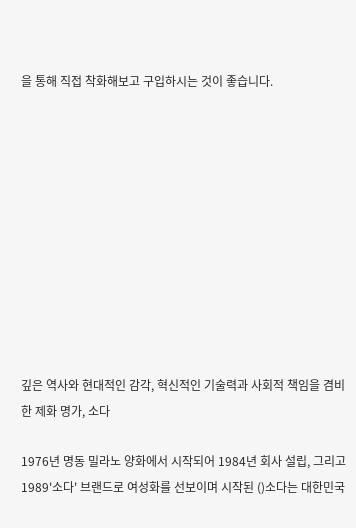을 통해 직접 착화해보고 구입하시는 것이 좋습니다.











깊은 역사와 현대적인 감각, 혁신적인 기술력과 사회적 책임을 겸비한 제화 명가, 소다

1976년 명동 밀라노 양화에서 시작되어 1984년 회사 설립, 그리고 1989'소다' 브랜드로 여성화를 선보이며 시작된 ()소다는 대한민국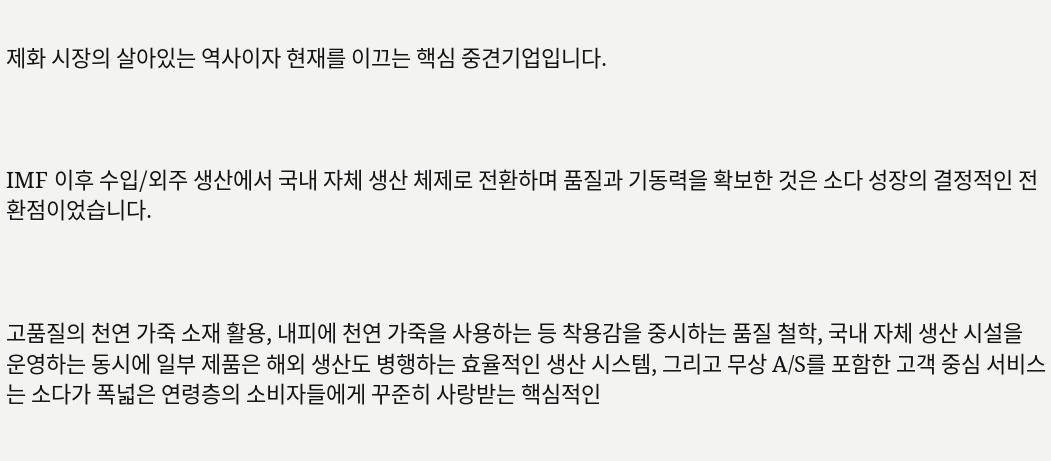제화 시장의 살아있는 역사이자 현재를 이끄는 핵심 중견기업입니다.



IMF 이후 수입/외주 생산에서 국내 자체 생산 체제로 전환하며 품질과 기동력을 확보한 것은 소다 성장의 결정적인 전환점이었습니다.



고품질의 천연 가죽 소재 활용, 내피에 천연 가죽을 사용하는 등 착용감을 중시하는 품질 철학, 국내 자체 생산 시설을 운영하는 동시에 일부 제품은 해외 생산도 병행하는 효율적인 생산 시스템, 그리고 무상 A/S를 포함한 고객 중심 서비스는 소다가 폭넓은 연령층의 소비자들에게 꾸준히 사랑받는 핵심적인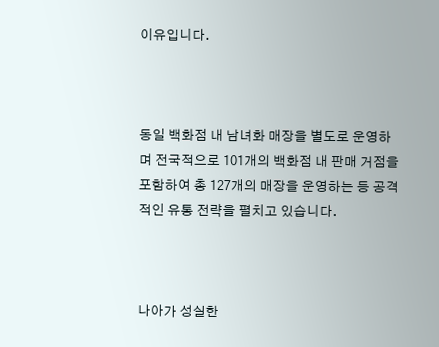이유입니다.



동일 백화점 내 남녀화 매장을 별도로 운영하며 전국적으로 101개의 백화점 내 판매 거점을 포함하여 총 127개의 매장을 운영하는 등 공격적인 유통 전략을 펼치고 있습니다.



나아가 성실한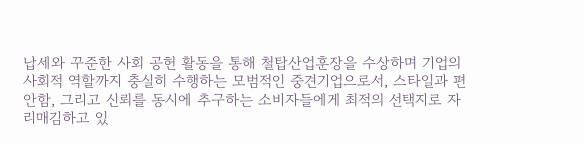납세와 꾸준한 사회 공헌 활동을 통해 철탑산업훈장을 수상하며 기업의 사회적 역할까지 충실히 수행하는 모범적인 중견기업으로서, 스타일과 편안함, 그리고 신뢰를 동시에 추구하는 소비자들에게 최적의 선택지로 자리매김하고 있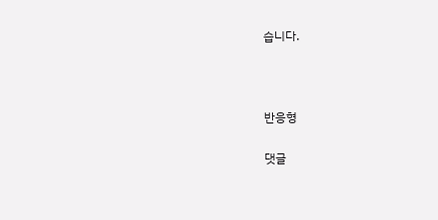습니다.



반응형

댓글